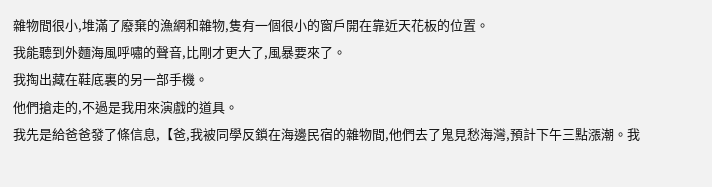雜物間很小,堆滿了廢棄的漁網和雜物,隻有一個很小的窗戶開在靠近天花板的位置。
我能聽到外麵海風呼嘯的聲音,比剛才更大了,風暴要來了。
我掏出藏在鞋底裏的另一部手機。
他們搶走的,不過是我用來演戲的道具。
我先是給爸爸發了條信息,【爸,我被同學反鎖在海邊民宿的雜物間,他們去了鬼見愁海灣,預計下午三點漲潮。我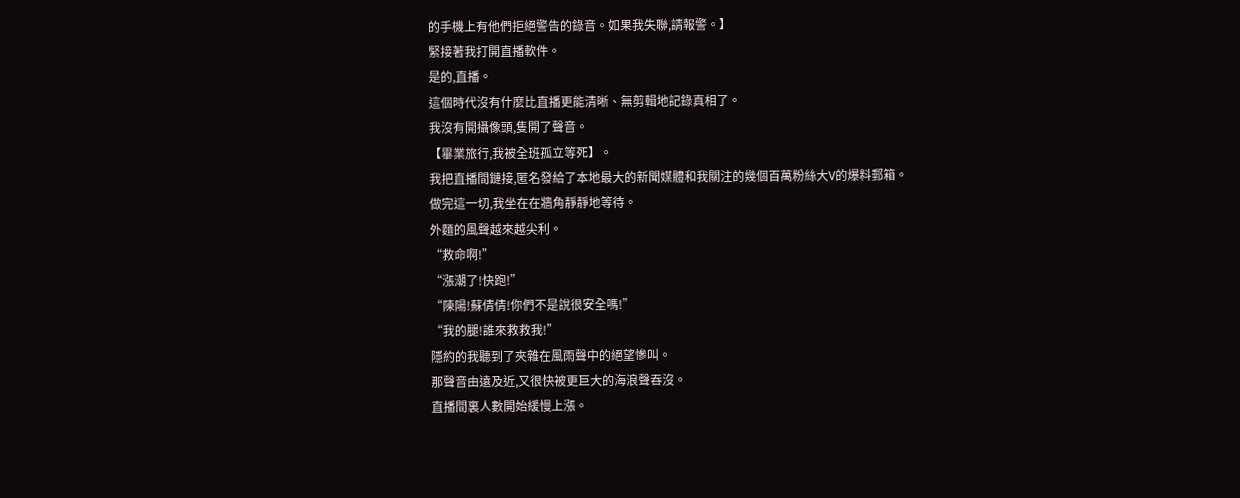的手機上有他們拒絕警告的錄音。如果我失聯,請報警。】
緊接著我打開直播軟件。
是的,直播。
這個時代沒有什麼比直播更能清晰、無剪輯地記錄真相了。
我沒有開攝像頭,隻開了聲音。
【畢業旅行,我被全班孤立等死】。
我把直播間鏈接,匿名發給了本地最大的新聞媒體和我關注的幾個百萬粉絲大V的爆料郵箱。
做完這一切,我坐在在牆角靜靜地等待。
外麵的風聲越來越尖利。
“救命啊!”
“漲潮了!快跑!”
“陳陽!蘇倩倩!你們不是說很安全嗎!”
“我的腿!誰來救救我!”
隱約的我聽到了夾雜在風雨聲中的絕望慘叫。
那聲音由遠及近,又很快被更巨大的海浪聲吞沒。
直播間裏人數開始緩慢上漲。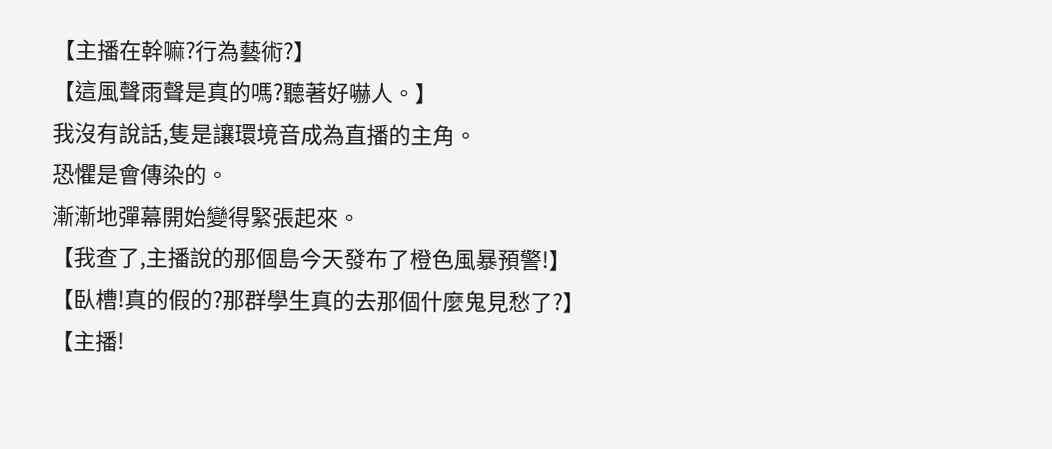【主播在幹嘛?行為藝術?】
【這風聲雨聲是真的嗎?聽著好嚇人。】
我沒有說話,隻是讓環境音成為直播的主角。
恐懼是會傳染的。
漸漸地彈幕開始變得緊張起來。
【我查了,主播說的那個島今天發布了橙色風暴預警!】
【臥槽!真的假的?那群學生真的去那個什麼鬼見愁了?】
【主播!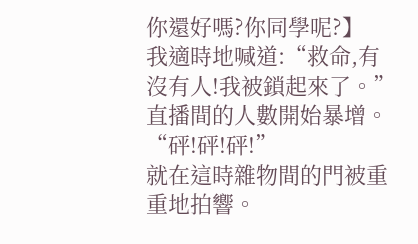你還好嗎?你同學呢?】
我適時地喊道:“救命,有沒有人!我被鎖起來了。”
直播間的人數開始暴增。
“砰!砰!砰!”
就在這時雜物間的門被重重地拍響。